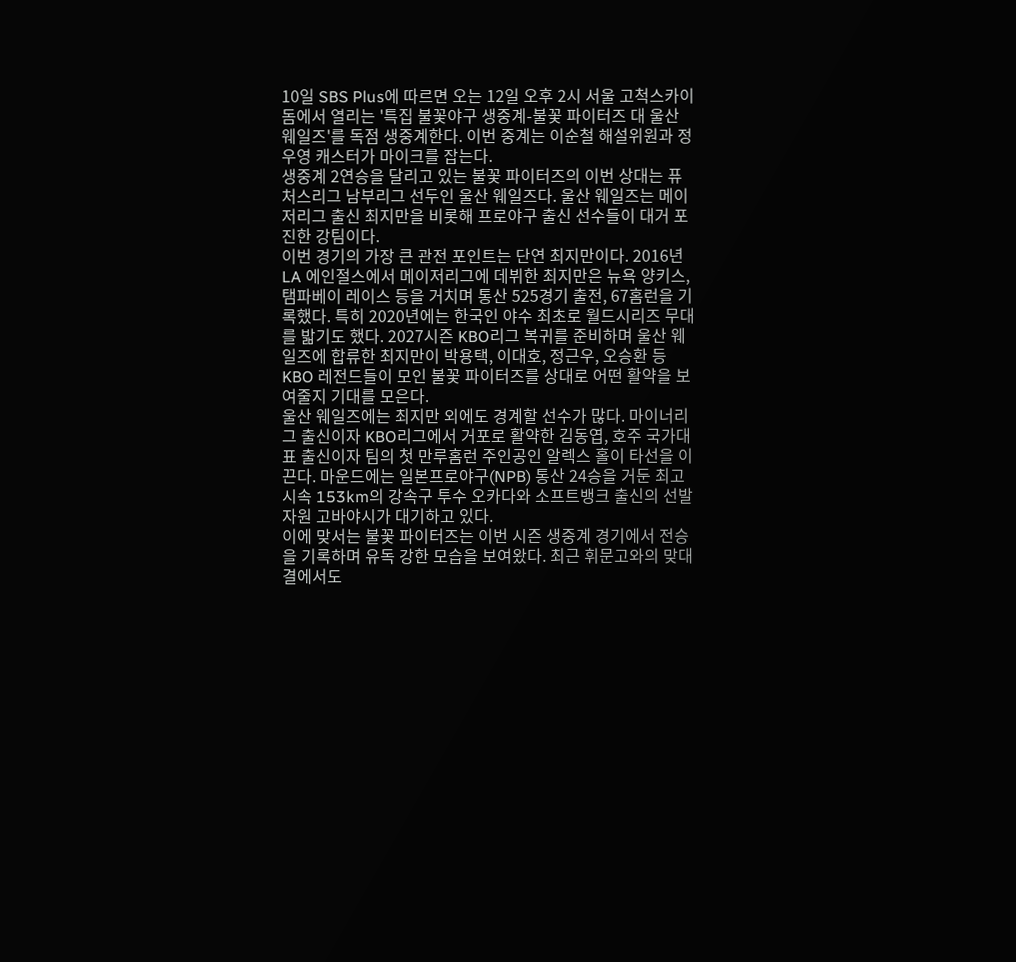10일 SBS Plus에 따르면 오는 12일 오후 2시 서울 고척스카이돔에서 열리는 '특집 불꽃야구 생중계-불꽃 파이터즈 대 울산 웨일즈'를 독점 생중계한다. 이번 중계는 이순철 해설위원과 정우영 캐스터가 마이크를 잡는다.
생중계 2연승을 달리고 있는 불꽃 파이터즈의 이번 상대는 퓨처스리그 남부리그 선두인 울산 웨일즈다. 울산 웨일즈는 메이저리그 출신 최지만을 비롯해 프로야구 출신 선수들이 대거 포진한 강팀이다.
이번 경기의 가장 큰 관전 포인트는 단연 최지만이다. 2016년 LA 에인절스에서 메이저리그에 데뷔한 최지만은 뉴욕 양키스, 탬파베이 레이스 등을 거치며 통산 525경기 출전, 67홈런을 기록했다. 특히 2020년에는 한국인 야수 최초로 월드시리즈 무대를 밟기도 했다. 2027시즌 KBO리그 복귀를 준비하며 울산 웨일즈에 합류한 최지만이 박용택, 이대호, 정근우, 오승환 등 KBO 레전드들이 모인 불꽃 파이터즈를 상대로 어떤 활약을 보여줄지 기대를 모은다.
울산 웨일즈에는 최지만 외에도 경계할 선수가 많다. 마이너리그 출신이자 KBO리그에서 거포로 활약한 김동엽, 호주 국가대표 출신이자 팀의 첫 만루홈런 주인공인 알렉스 홀이 타선을 이끈다. 마운드에는 일본프로야구(NPB) 통산 24승을 거둔 최고 시속 153km의 강속구 투수 오카다와 소프트뱅크 출신의 선발 자원 고바야시가 대기하고 있다.
이에 맞서는 불꽃 파이터즈는 이번 시즌 생중계 경기에서 전승을 기록하며 유독 강한 모습을 보여왔다. 최근 휘문고와의 맞대결에서도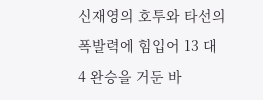신재영의 호투와 타선의 폭발력에 힘입어 13 대 4 완승을 거둔 바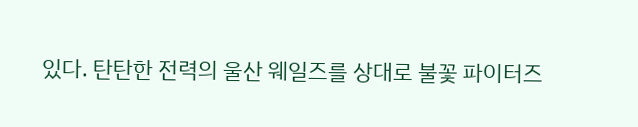있다. 탄탄한 전력의 울산 웨일즈를 상대로 불꽃 파이터즈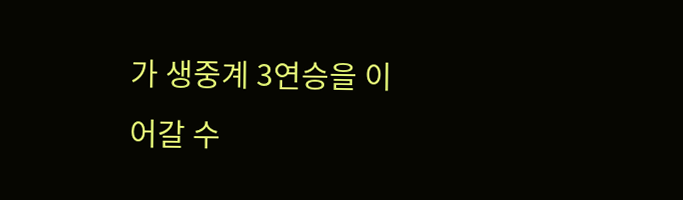가 생중계 3연승을 이어갈 수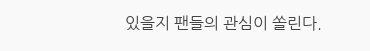있을지 팬들의 관심이 쏠린다.